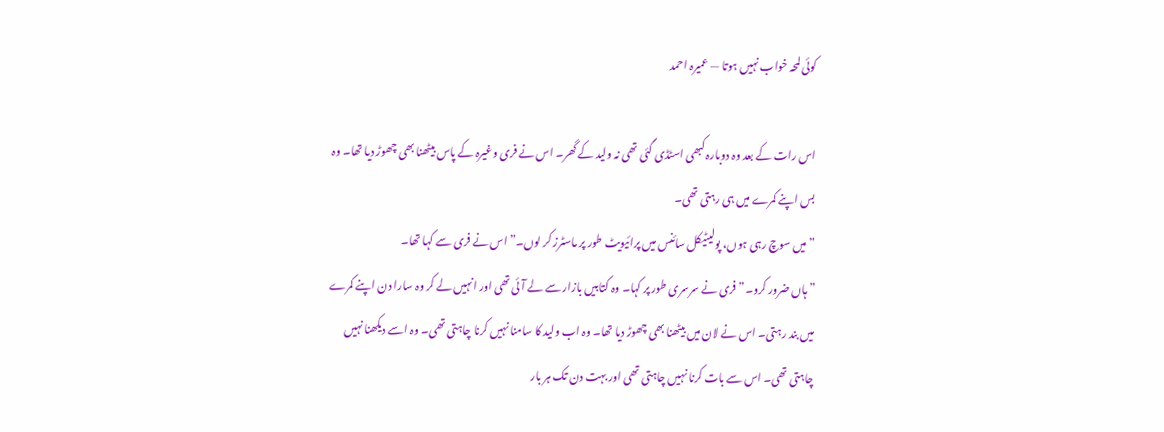کوئی لمحہ خواب نہیں ہوتا — عمیرہ احمد

اس رات کے بعد وہ دوبارہ کبھی اسٹڈی گئی تھی نہ ولید کے گھر۔ اس نے فری وغیرہ کے پاس بیٹھنا بھی چھوڑ دیا تھا۔ وہ بس اپنے کمرے میں ہی رہتی تھی۔
”میں سوچ رہی ہوں، پولیٹیکل سائنس میں پرائیویٹ طور پر ماسٹرز کر لوں۔” اس نے فری سے کہا تھا۔
”ہاں ضرور کرو۔” فری نے سرسری طور پر کہا۔ وہ کتابیں بازار سے لے آئی تھی اور انہیں لے کر وہ سارا دن اپنے کمرے میں بند رہتی۔ اس نے لان میں بیٹھنا بھی چھوڑ دیا تھا۔ وہ اب ولید کا سامنا نہیں کرنا چاہتی تھی۔ وہ اسے دیکھنا نہیں چاہتی تھی۔ اس سے بات کرنا نہیں چاہتی تھی اور بہت دن تک ہر بار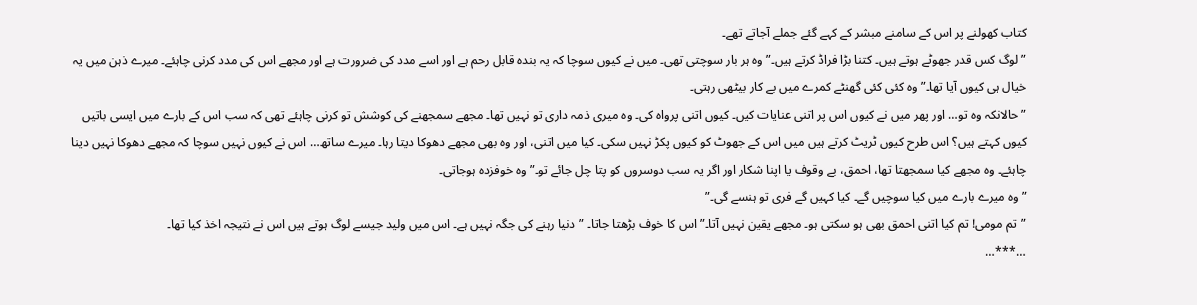کتاب کھولنے پر اس کے سامنے مبشر کے کہے گئے جملے آجاتے تھے۔
”لوگ کس قدر جھوٹے ہوتے ہیں۔ کتنا بڑا فراڈ کرتے ہیں۔” وہ ہر بار سوچتی تھی۔ میں نے کیوں سوچا کہ یہ بندہ قابل رحم ہے اور اسے مدد کی ضرورت ہے اور مجھے اس کی مدد کرنی چاہئے۔ میرے ذہن میں یہ خیال ہی کیوں آیا تھا۔” وہ کئی کئی گھنٹے کمرے میں بے کار بیٹھی رہتی۔
”حالانکہ وہ تو… اور پھر میں نے کیوں اس پر اتنی عنایات کیں۔ کیوں اتنی پرواہ کی۔ وہ میری ذمہ داری تو نہیں تھا۔ مجھے سمجھنے کی کوشش تو کرنی چاہئے تھی کہ سب اس کے بارے میں ایسی باتیں کیوں کہتے ہیں؟ اس طرح کیوں ٹریٹ کرتے ہیں میں اس کے جھوٹ کو کیوں پکڑ نہیں سکی۔ کیا میں اتنی، اور وہ بھی مجھے دھوکا دیتا رہا۔ میرے ساتھ… اس نے کیوں نہیں سوچا کہ مجھے دھوکا نہیں دینا چاہئے۔ وہ مجھے کیا سمجھتا تھا، احمق، بے وقوف یا اپنا شکار اور اگر یہ سب دوسروں کو پتا چل جائے تو۔” وہ خوفزدہ ہوجاتی۔
”وہ میرے بارے میں کیا سوچیں گے۔ کیا کہیں گے فری تو ہنسے گی۔”
”تم مومی! تم کیا اتنی احمق بھی ہو سکتی ہو۔ مجھے یقین نہیں آتا۔” اس کا خوف بڑھتا جاتا۔ ”دنیا رہنے کی جگہ نہیں ہے۔ اس میں ولید جیسے لوگ ہوتے ہیں اس نے نتیجہ اخذ کیا تھا۔
…***…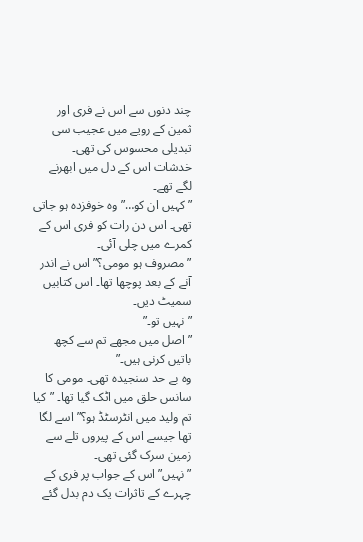چند دنوں سے اس نے فری اور ثمین کے رویے میں عجیب سی تبدیلی محسوس کی تھی۔ خدشات اس کے دل میں ابھرنے لگے تھے۔
”کہیں ان کو…” وہ خوفزدہ ہو جاتی تھی۔ اس دن رات کو فری اس کے کمرے میں چلی آئی۔
”مصروف ہو مومی؟” اس نے اندر آنے کے بعد پوچھا تھا۔ اس کتابیں سمیٹ دیں۔
”نہیں تو۔”
”اصل میں مجھے تم سے کچھ باتیں کرنی ہیں۔”
وہ بے حد سنجیدہ تھی۔ مومی کا سانس حلق میں اٹک گیا تھا۔ ”کیا تم ولید میں انٹرسٹڈ ہو؟” اسے لگا تھا جیسے اس کے پیروں تلے سے زمین سرک گئی تھی۔
”نہیں” اس کے جواب پر فری کے چہرے کے تاثرات یک دم بدل گئے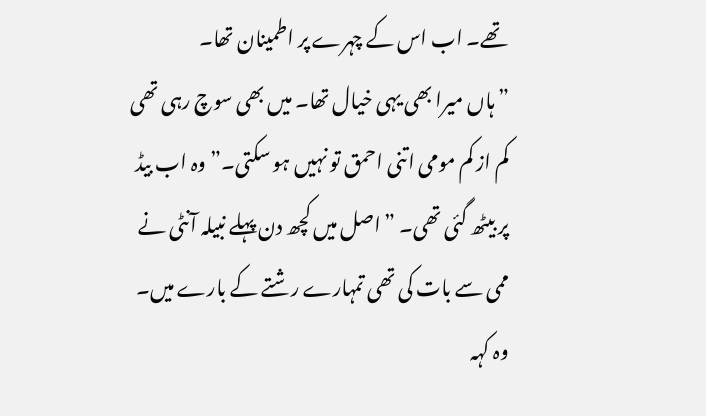تھے۔ اب اس کے چہرے پر اطمینان تھا۔
”ہاں میرا بھی یہی خیال تھا۔ میں بھی سوچ رہی تھی کم از کم مومی اتنی احمق تو نہیں ہو سکتی۔” وہ اب بیڈ پر بیٹھ گئی تھی۔ ”اصل میں کچھ دن پہلے نبیلہ آنٹی نے ممی سے بات کی تھی تمہارے رشتے کے بارے میں۔ وہ کہہ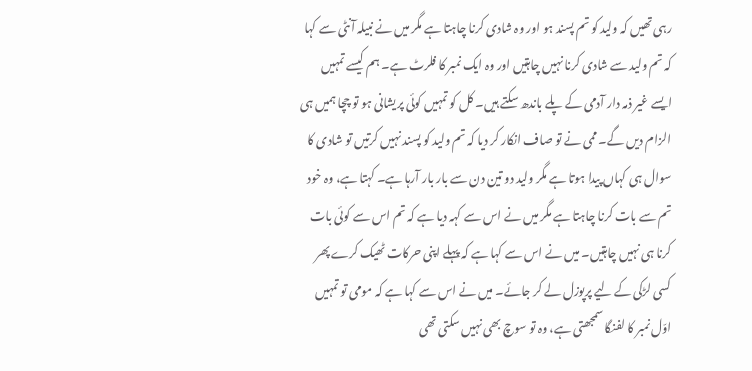رہی تھیں کہ ولید کو تم پسند ہو اور وہ شادی کرنا چاہتا ہے مگر میں نے نبیلہ آنٹی سے کہا کہ تم ولید سے شادی کرنا نہیں چاہتیں اور وہ ایک نمبر کا فلرٹ ہے۔ ہم کیسے تمہیں ایسے غیر ذمہ دار آدمی کے پلے باندھ سکتے ہیں۔ کل کو تمہیں کوئی پریشانی ہو تو چچا ہمیں ہی الزام دیں گے۔ ممی نے تو صاف انکار کر دیا کہ تم ولید کو پسند نہیں کرتیں تو شادی کا سوال ہی کہاں پیدا ہوتا ہے مگر ولید دو تین دن سے بار بار آرہا ہے۔ کہتا ہے، وہ خود تم سے بات کرنا چاہتا ہے مگر میں نے اس سے کہہ دیا ہے کہ تم اس سے کوئی بات کرنا ہی نہیں چاہتیں۔ میں نے اس سے کہا ہے کہ پہلے اپنی حرکات ٹھیک کرے پھر کسی لڑکی کے لیے پرپوزل لے کر جائے۔ میں نے اس سے کہا ہے کہ مومی تو تمہیں اوّل نمبر کا لفنگا سمجھتی ہے، وہ تو سوچ بھی نہیں سکتی تھی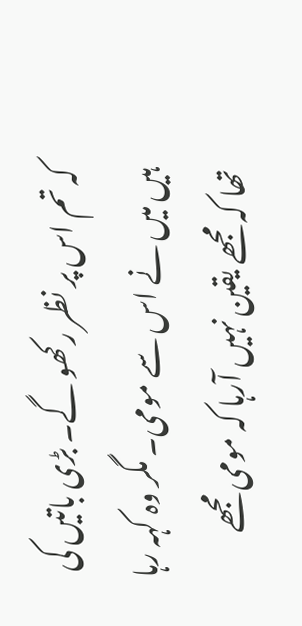کہ تم اس پر نظر رکھو گے۔ بڑی باتیں کی ہیں میں نے اس سے مومی۔ مگر وہ کہہ رہا تھا کہ مجھے یقین نہیں آرہا کہ مومی مجھے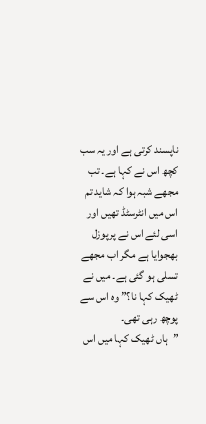ناپسند کرتی ہے اور یہ سب کچھ اس نے کہا ہے۔ تب مجھے شبہ ہوا کہ شاید تم اس میں انٹرسٹڈ تھیں اور اسی لئے اس نے پرپوزل بھجوایا ہے مگر اب مجھے تسلی ہو گئی ہے۔ میں نے ٹھیک کہا نا؟” وہ اس سے پوچھ رہی تھی۔
”ہاں ٹھیک کہا میں اس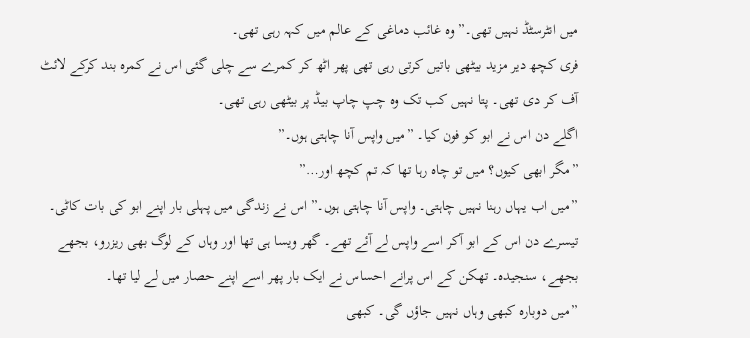میں انٹرسٹڈ نہیں تھی۔” وہ غائب دماغی کے عالم میں کہہ رہی تھی۔
فری کچھ دیر مزید بیٹھی باتیں کرتی رہی تھی پھر اٹھ کر کمرے سے چلی گئی اس نے کمرہ بند کرکے لائٹ آف کر دی تھی۔ پتا نہیں کب تک وہ چپ چاپ بیڈ پر بیٹھی رہی تھی۔
اگلے دن اس نے ابو کو فون کیا۔ ”میں واپس آنا چاہتی ہوں۔”
”مگر ابھی کیوں؟ میں تو چاہ رہا تھا کہ تم کچھ اور…”
”میں اب یہاں رہنا نہیں چاہتی۔ واپس آنا چاہتی ہوں۔” اس نے زندگی میں پہلی بار اپنے ابو کی بات کاٹی۔
تیسرے دن اس کے ابو آکر اسے واپس لے آئے تھے۔ گھر ویسا ہی تھا اور وہاں کے لوگ بھی ریزرو، بجھے بجھے، سنجیدہ۔ تھکن کے اس پرانے احساس نے ایک بار پھر اسے اپنے حصار میں لے لیا تھا۔
”میں دوبارہ کبھی وہاں نہیں جاؤں گی۔ کبھی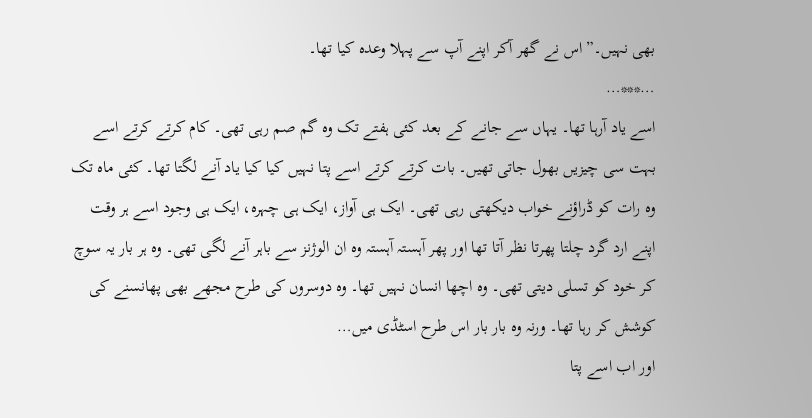بھی نہیں۔” اس نے گھر آکر اپنے آپ سے پہلا وعدہ کیا تھا۔
…***…
اسے یاد آرہا تھا۔ یہاں سے جانے کے بعد کئی ہفتے تک وہ گم صم رہی تھی۔ کام کرتے کرتے اسے بہت سی چیزیں بھول جاتی تھیں۔ بات کرتے کرتے اسے پتا نہیں کیا کیا یاد آنے لگتا تھا۔ کئی ماہ تک وہ رات کو ڈراؤنے خواب دیکھتی رہی تھی۔ ایک ہی آواز، ایک ہی چہرہ، ایک ہی وجود اسے ہر وقت اپنے ارد گرد چلتا پھرتا نظر آتا تھا اور پھر آہستہ آہستہ وہ ان الوژنز سے باہر آنے لگی تھی۔ وہ ہر بار یہ سوچ کر خود کو تسلی دیتی تھی۔ وہ اچھا انسان نہیں تھا۔ وہ دوسروں کی طرح مجھے بھی پھانسنے کی کوشش کر رہا تھا۔ ورنہ وہ بار بار اس طرح اسٹڈی میں…
اور اب اسے پتا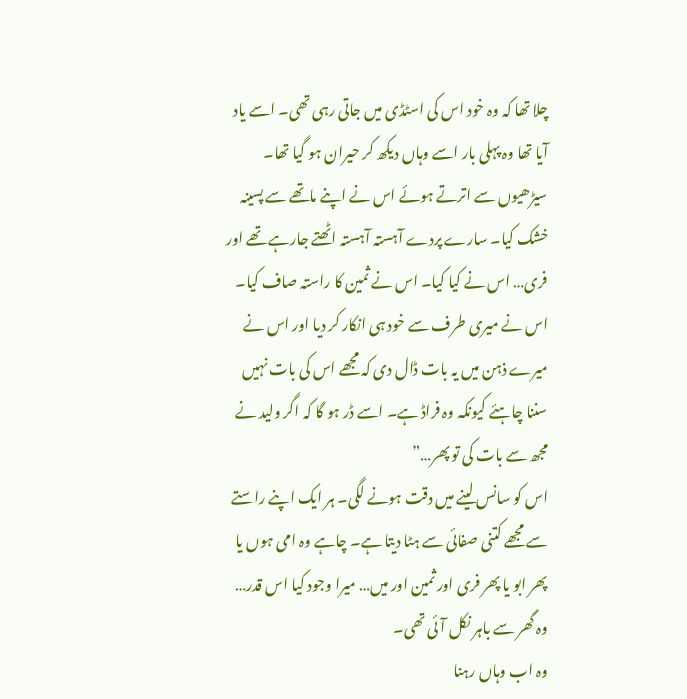چلا تھا کہ وہ خود اس کی اسٹڈی میں جاتی رہی تھی۔ اسے یاد آیا تھا وہ پہلی بار اسے وہاں دیکھ کر حیران ہو گیا تھا۔ سیڑھیوں سے اترتے ہوئے اس نے اپنے ماتھے سے پسینہ خشک کیا۔ سارے پردے آہستہ آہستہ اٹھتے جارہے تھے اور فری… اس نے کیا کیا۔ اس نے ثمین کا راستہ صاف کیا۔ اس نے میری طرف سے خود ہی انکار کر دیا اور اس نے میرے ذہن میں یہ بات ڈال دی کہ مجھے اس کی بات نہیں سننا چاہئے کیونکہ وہ فراڈ ہے۔ اسے ڈر ہو گا کہ اگر ولید نے مجھ سے بات کی تو پھر…”
اس کو سانس لینے میں دقت ہونے لگی۔ ہر ایک اپنے راستے سے مجھے کتنی صفائی سے ہٹا دیتا ہے۔ چاہے وہ امی ہوں یا پھر ابو یا پھر فری اور ثمین اور میں… میرا وجود کیا اس قدر… وہ گھر سے باہر نکل آئی تھی۔
وہ اب وہاں رہنا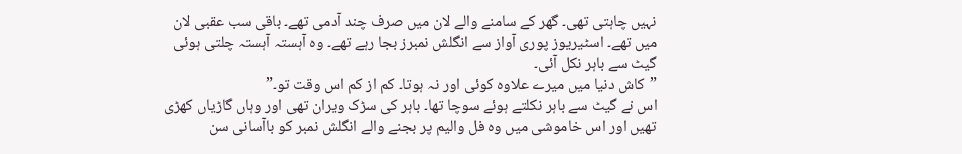نہیں چاہتی تھی۔ گھر کے سامنے والے لان میں صرف چند آدمی تھے۔ باقی سب عقبی لان میں تھے۔ اسٹیریوز پوری آواز سے انگلش نمبرز بجا رہے تھے۔ وہ آہستہ آہستہ چلتی ہوئی گیٹ سے باہر نکل آئی۔
”کاش دنیا میں میرے علاوہ کوئی اور نہ ہوتا۔ کم از کم اس وقت تو۔”
اس نے گیٹ سے باہر نکلتے ہوئے سوچا تھا۔ باہر کی سڑک ویران تھی اور وہاں گاڑیاں کھڑی تھیں اور اس خاموشی میں وہ فل والیم پر بجنے والے انگلش نمبر کو باآسانی سن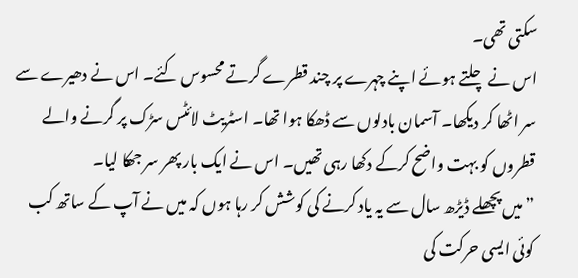سکتی تھی۔
اس نے چلتے ہوئے اپنے چہرے پر چند قطرے گرتے محسوس کئے۔ اس نے دھیرے سے سر اٹھا کر دیکھا۔ آسمان بادلوں سے ڈھکا ہوا تھا۔ اسٹریٹ لائٹس سڑک پر گرنے والے قطروں کو بہت واضح کرکے دکھا رہی تھیں۔ اس نے ایک بار پھر سر جھکا لیا۔
”میں پچھلے ڈیڑھ سال سے یہ یاد کرنے کی کوشش کر رہا ہوں کہ میں نے آپ کے ساتھ کب کوئی ایسی حرکت کی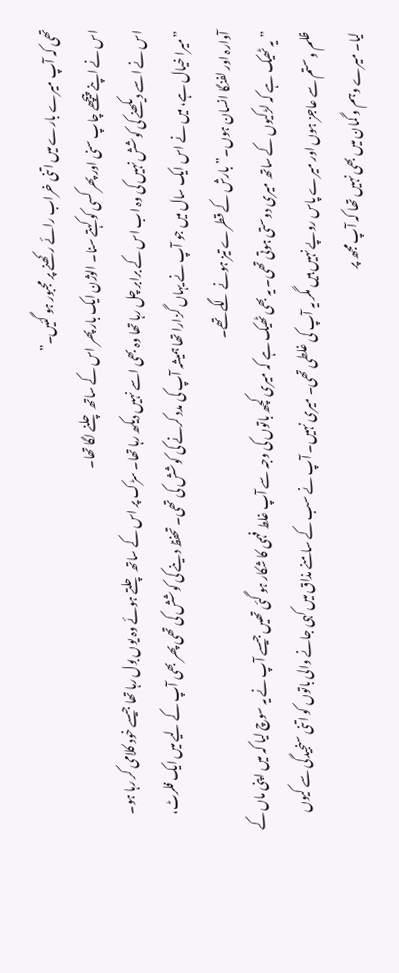تھی کہ آپ میرے بارے میں اتنی خراب رائے رکھنے پر مجبور ہو گئیں۔”
اس نے اپنے پیچھے چاپ سنی اور پھر کسی کو کہتے سنا۔ الوژن ایک بار پھر اس کے ساتھ چلنے لگا تھا۔
اس نے اسے دیکھنے کی کوشش نہیں کی وہ اب اس کے برابر چل رہا تھا وہ بھی اسے نہیں دیکھ رہا تھا۔ سڑک پر اس کے ساتھ چلتے ہوئے وہ یوں بول رہا تھا جیسے خود کلامی کر رہا ہو۔
”میرا خیال ہے، میں نے اس ایک سال میں جو آپ نے یہاں گزارا تھا ہمیشہ آپ کی مدد کرنے کی کوشش کی تھی۔ تحفظ دینے کی کوشش کی تھی پھر بھی آپ کے لیے میں ایک فلرٹ، آوارہ اور لفنگا انسان ہوں۔” بارش کے قطرے تیز ہونے لگے تھے۔
”یہ ٹھیک ہے کہ لڑکیوں کے ساتھ میری دوستی ہوتی تھی۔ یہ بھی ٹھیک ہے کہ میری کچھ باتوں کی وجہ سے آپ غلط فہمی کا شکار ہو گئی تھیں جیسے آپ نے یہ سوچ لیا کہ میں اپنی ماں کے ظلم و ستم سے عاجز ہوں اور میرے پاس روپے نہیں ہیں مگر یہ آپ کی غلطی تھی۔ میری نہیں۔ آپ نے سب کے سامنے مذاق میں کہی جانے والی باتوں کو اتنی سنجیدگی سے کیوں لیا۔ میرے وہم و گمان میں بھی نہیں تھا کہ آپ مجھ پر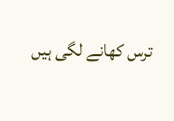ترس کھانے لگی ہیں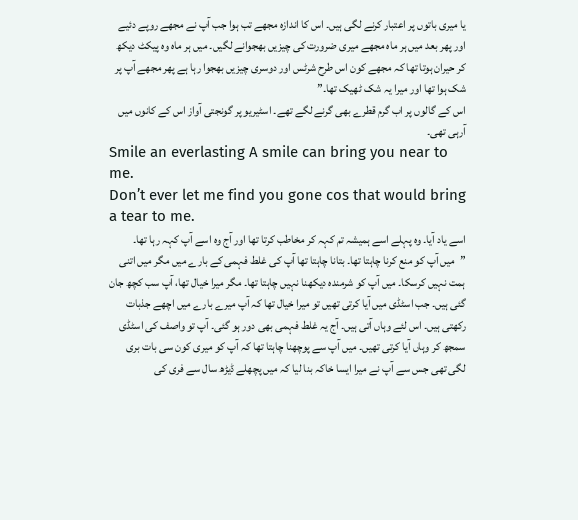یا میری باتوں پر اعتبار کرنے لگی ہیں۔ اس کا اندازہ مجھے تب ہوا جب آپ نے مجھے روپے دئیے اور پھر بعد میں ہر ماہ مجھے میری ضرورت کی چیزیں بھجوانے لگیں۔ میں ہر ماہ وہ پیکٹ دیکھ کر حیران ہوتا تھا کہ مجھے کون اس طرح شرٹس اور دوسری چیزیں بھجوا رہا ہے پھر مجھے آپ پر شک ہوا تھا اور میرا یہ شک ٹھیک تھا۔”
اس کے گالوں پر اب گرم قطرے بھی گرنے لگے تھے۔ اسٹیریو پر گونجتی آواز اس کے کانوں میں آرہی تھی۔
Smile an everlasting A smile can bring you near to me.
Don’t ever let me find you gone cos that would bring a tear to me.
اسے یاد آیا۔ وہ پہلے اسے ہمیشہ تم کہہ کر مخاطب کرتا تھا اور آج وہ اسے آپ کہہ رہا تھا۔
”میں آپ کو منع کرنا چاہتا تھا۔ بتانا چاہتا تھا آپ کی غلط فہمی کے بارے میں مگر میں اتنی ہمت نہیں کرسکا۔ میں آپ کو شرمندہ دیکھنا نہیں چاہتا تھا۔ مگر میرا خیال تھا، آپ سب کچھ جان گئی ہیں۔ جب اسٹڈی میں آیا کرتی تھیں تو میرا خیال تھا کہ آپ میرے بارے میں اچھے جذبات رکھتی ہیں۔ اس لئے وہاں آتی ہیں۔ آج یہ غلط فہمی بھی دور ہو گئی۔ آپ تو واصف کی اسٹڈی سمجھ کر وہاں آیا کرتی تھیں۔ میں آپ سے پوچھنا چاہتا تھا کہ آپ کو میری کون سی بات بری لگی تھی جس سے آپ نے میرا ایسا خاکہ بنا لیا کہ میں پچھلے ڈیڑھ سال سے فری کی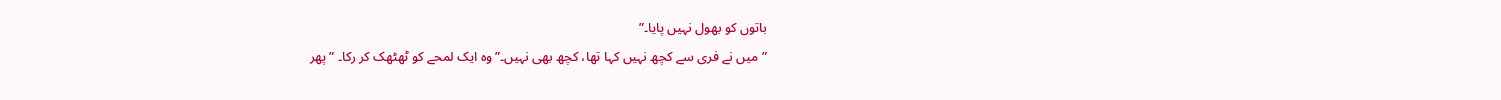باتوں کو بھول نہیں پایا۔”
”میں نے فری سے کچھ نہیں کہا تھا، کچھ بھی نہیں۔” وہ ایک لمحے کو ٹھٹھک کر رکا۔ ”پھر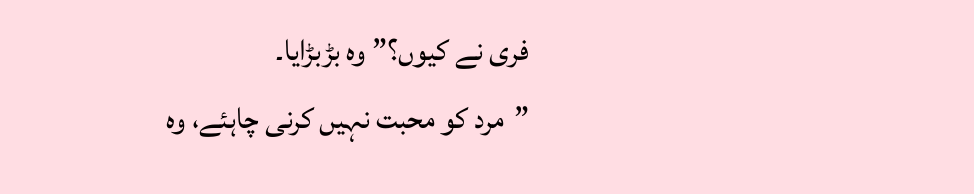فری نے کیوں؟” وہ بڑبڑایا۔
”مرد کو محبت نہیں کرنی چاہئے، وہ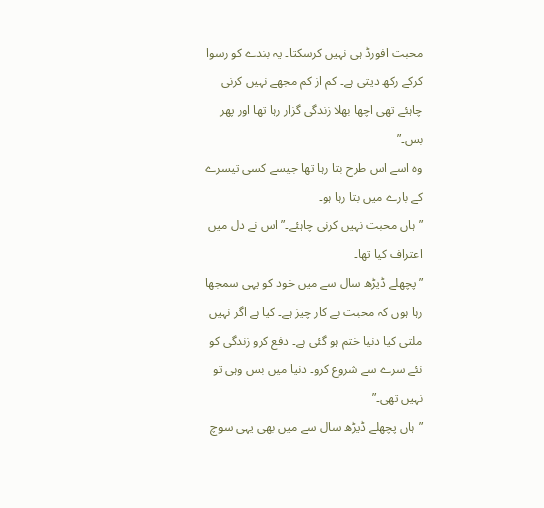محبت افورڈ ہی نہیں کرسکتا۔ یہ بندے کو رسوا کرکے رکھ دیتی ہے۔ کم از کم مجھے نہیں کرنی چاہئے تھی اچھا بھلا زندگی گزار رہا تھا اور پھر بس۔”
وہ اسے اس طرح بتا رہا تھا جیسے کسی تیسرے کے بارے میں بتا رہا ہو۔
”ہاں محبت نہیں کرنی چاہئے۔” اس نے دل میں اعتراف کیا تھا۔
”پچھلے ڈیڑھ سال سے میں خود کو یہی سمجھا رہا ہوں کہ محبت بے کار چیز ہے۔ کیا ہے اگر نہیں ملتی کیا دنیا ختم ہو گئی ہے۔ دفع کرو زندگی کو نئے سرے سے شروع کرو۔ دنیا میں بس وہی تو نہیں تھی۔”
”ہاں پچھلے ڈیڑھ سال سے میں بھی یہی سوچ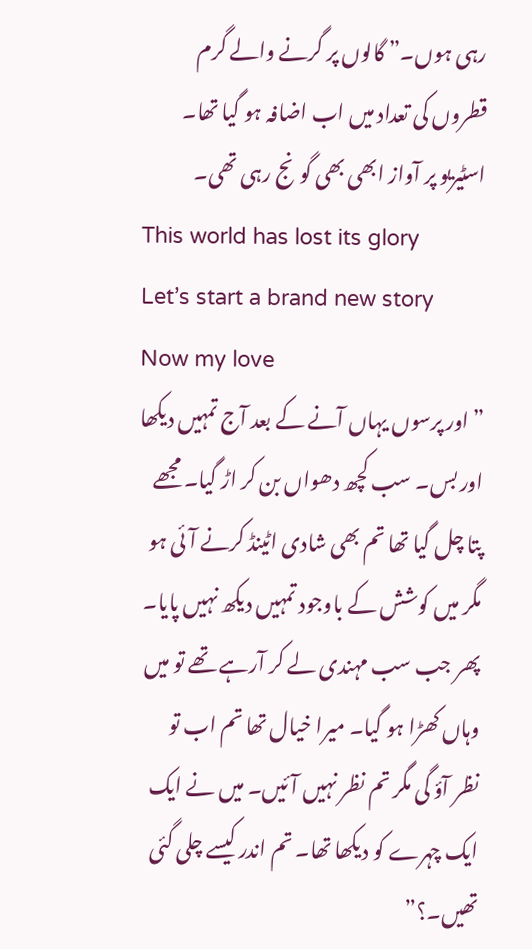رہی ہوں۔” گالوں پر گرنے والے گرم قطروں کی تعداد میں اب اضافہ ہو گیا تھا۔ اسٹیریو پر آواز ابھی بھی گونج رہی تھی۔
This world has lost its glory
Let’s start a brand new story
Now my love
”اور پرسوں یہاں آنے کے بعد آج تمہیں دیکھا اور بس۔ سب کچھ دھواں بن کر اڑ گیا۔ مجھے پتا چل گیا تھا تم بھی شادی اٹینڈ کرنے آئی ہو مگر میں کوشش کے باوجود تمہیں دیکھ نہیں پایا۔ پھر جب سب مہندی لے کر آرہے تھے تو میں وہاں کھڑا ہو گیا۔ میرا خیال تھا تم اب تو نظر آؤ گی مگر تم نظر نہیں آئیں۔ میں نے ایک ایک چہرے کو دیکھا تھا۔ تم اندر کیسے چلی گئی تھیں۔؟”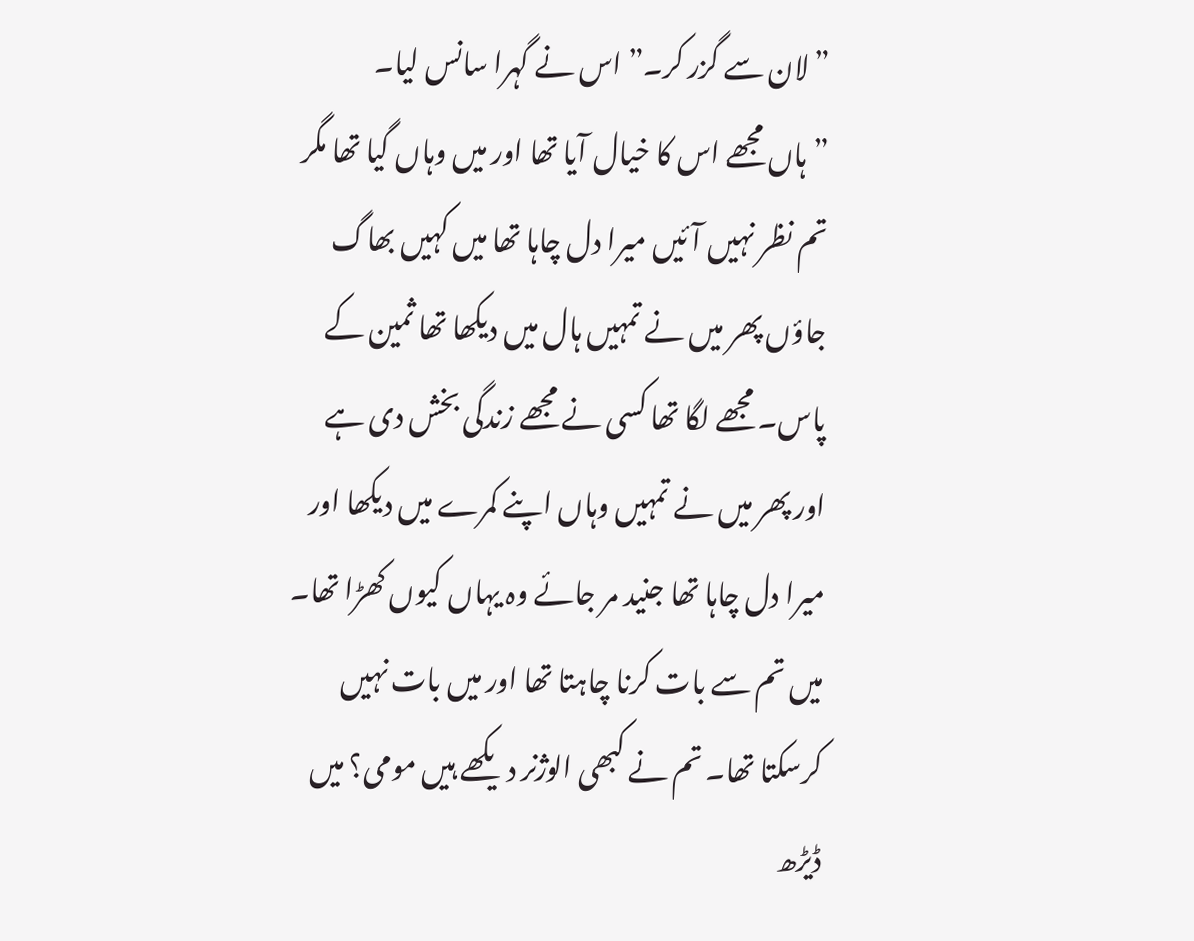”لان سے گزر کر۔” اس نے گہرا سانس لیا۔
”ہاں مجھے اس کا خیال آیا تھا اور میں وہاں گیا تھا مگر تم نظر نہیں آئیں میرا دل چاہا تھا میں کہیں بھاگ جاؤں پھر میں نے تمہیں ہال میں دیکھا تھا ثمین کے پاس۔ مجھے لگا تھا کسی نے مجھے زندگی بخش دی ہے اور پھر میں نے تمہیں وہاں اپنے کمرے میں دیکھا اور میرا دل چاہا تھا جنید مر جائے وہ یہاں کیوں کھڑا تھا۔ میں تم سے بات کرنا چاہتا تھا اور میں بات نہیں کرسکتا تھا۔ تم نے کبھی الوژنر دیکھے ہیں مومی؟ میں ڈیڑھ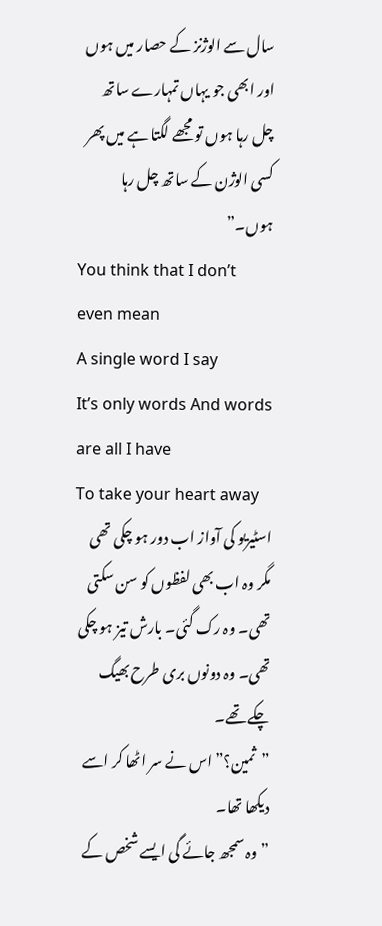سال سے الوژنز کے حصار میں ہوں اور ابھی جو یہاں تمہارے ساتھ چل رہا ہوں تو مجھے لگتا ہے میں پھر کسی الوژن کے ساتھ چل رہا ہوں۔”
You think that I don’t even mean
A single word I say
It’s only words And words are all I have
To take your heart away
اسٹیریو کی آواز اب دور ہو چکی تھی مگر وہ اب بھی لفظوں کو سن سکتی تھی۔ وہ رک گئی۔ بارش تیز ہو چکی تھی۔ وہ دونوں بری طرح بھیگ چکے تھے۔
”ثمین؟” اس نے سر اٹھا کر اسے دیکھا تھا۔
”وہ سمجھ جائے گی ایسے شخص کے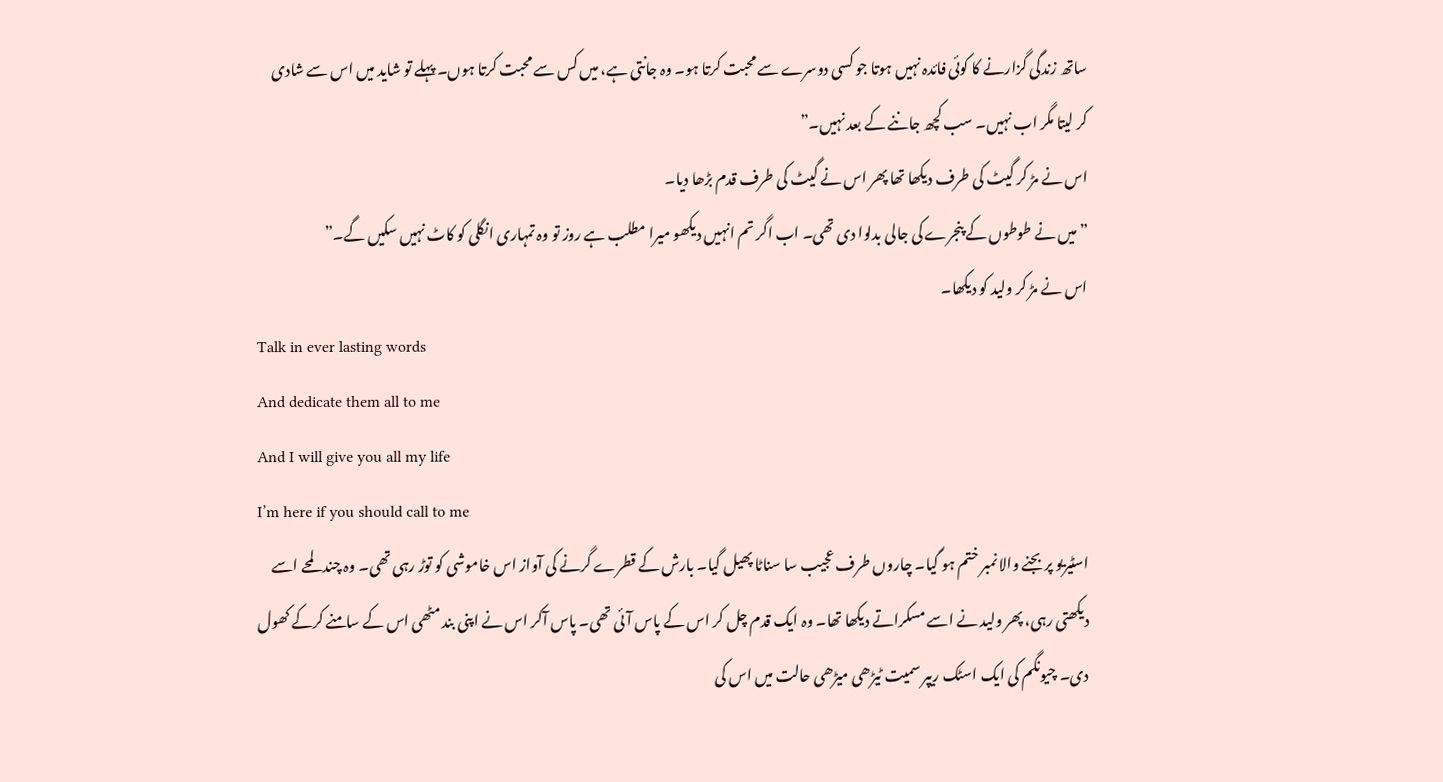ساتھ زندگی گزارنے کا کوئی فائدہ نہیں ہوتا جو کسی دوسرے سے محبت کرتا ہو۔ وہ جانتی ہے، میں کس سے محبت کرتا ہوں۔ پہلے تو شاید میں اس سے شادی کر لیتا مگر اب نہیں۔ سب کچھ جاننے کے بعد نہیں۔”
اس نے مڑ کر گیٹ کی طرف دیکھا تھا پھر اس نے گیٹ کی طرف قدم بڑھا دیا۔
”میں نے طوطوں کے پنجرے کی جالی بدلوا دی تھی۔ اب اگر تم انہیں دیکھو میرا مطلب ہے روز تو وہ تمہاری انگلی کو کاٹ نہیں سکیں گے۔”
اس نے مڑ کر ولید کو دیکھا۔
Talk in ever lasting words
And dedicate them all to me
And I will give you all my life
I’m here if you should call to me
اسٹیریو پر بجنے والا نمبر ختم ہو گیا۔ چاروں طرف عجیب سا سناٹا پھیل گیا۔ بارش کے قطرے گرنے کی آواز اس خاموشی کو توڑ رہی تھی۔ وہ چند لمحے اسے دیکھتی رہی، پھر ولید نے اسے مسکراتے دیکھا تھا۔ وہ ایک قدم چل کر اس کے پاس آئی تھی۔ پاس آکر اس نے اپنی بند مٹھی اس کے سامنے کرکے کھول دی۔ چیونگم کی ایک اسٹک ریپر سمیت ٹیڑھی میڑھی حالت میں اس کی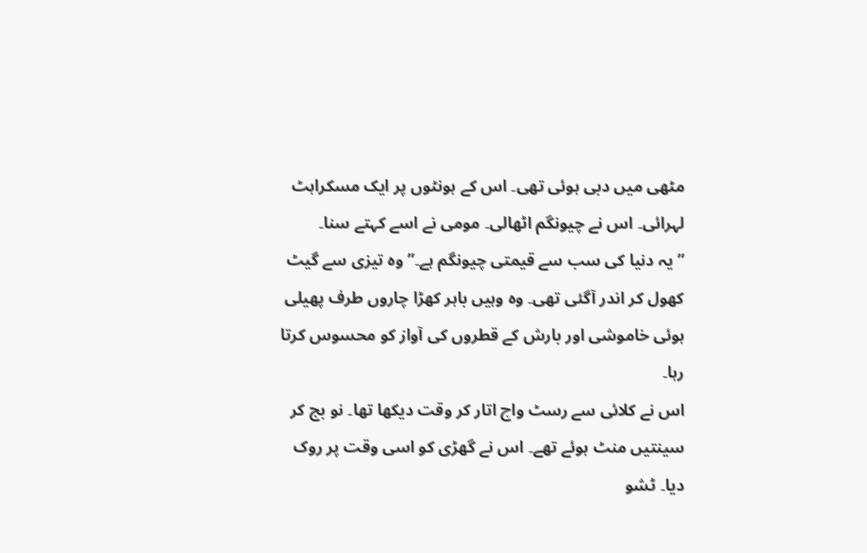مٹھی میں دبی ہوئی تھی۔ اس کے ہونٹوں پر ایک مسکراہٹ لہرائی۔ اس نے چیونگم اٹھالی۔ مومی نے اسے کہتے سنا۔
”یہ دنیا کی سب سے قیمتی چیونگم ہے۔” وہ تیزی سے گیٹ کھول کر اندر آگئی تھی۔ وہ وہیں باہر کھڑا چاروں طرف پھیلی ہوئی خاموشی اور بارش کے قطروں کی آواز کو محسوس کرتا رہا۔
اس نے کلائی سے رسٹ واچ اتار کر وقت دیکھا تھا۔ نو بج کر سینتیں منٹ ہوئے تھے۔ اس نے گھڑی کو اسی وقت پر روک دیا۔ ٹشو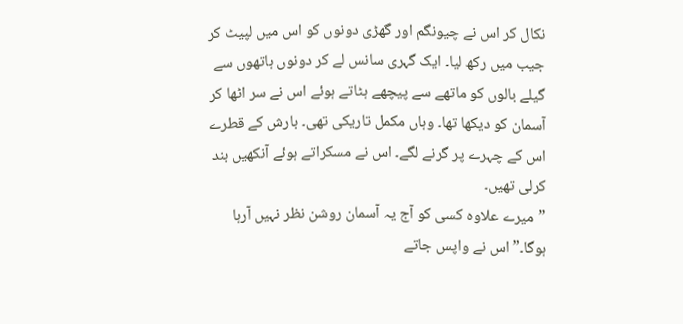نکال کر اس نے چیونگم اور گھڑی دونوں کو اس میں لپیٹ کر جیب میں رکھ لیا۔ ایک گہری سانس لے کر دونوں ہاتھوں سے گیلے بالوں کو ماتھے سے پیچھے ہٹاتے ہوئے اس نے سر اٹھا کر آسمان کو دیکھا تھا۔ وہاں مکمل تاریکی تھی۔ بارش کے قطرے اس کے چہرے پر گرنے لگے۔ اس نے مسکراتے ہوئے آنکھیں بند کرلی تھیں۔
”میرے علاوہ کسی کو آج یہ آسمان روشن نظر نہیں آرہا ہوگا۔” اس نے واپس جاتے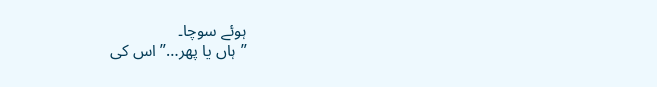ہوئے سوچا۔
”ہاں یا پھر…” اس کی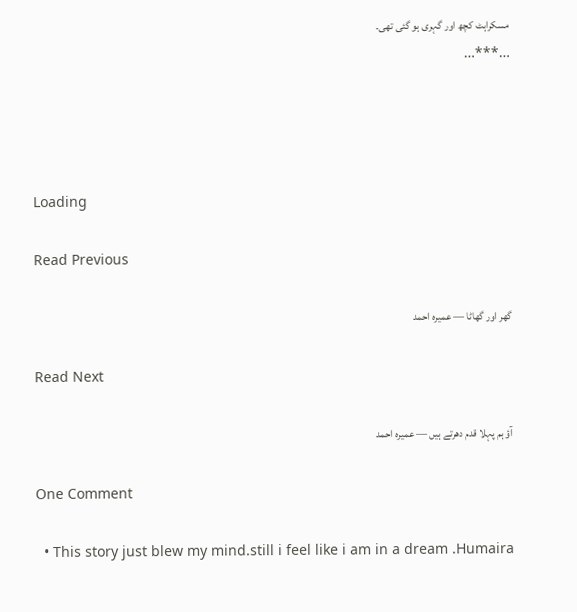مسکراہٹ کچھ اور گہری ہو گئی تھی۔
…***…




Loading

Read Previous

گھر اور گھاٹا — عمیرہ احمد

Read Next

آؤ ہم پہلا قدم دھرتے ہیں — عمیرہ احمد

One Comment

  • This story just blew my mind.still i feel like i am in a dream .Humaira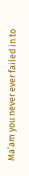Ma’am you never ever failed in to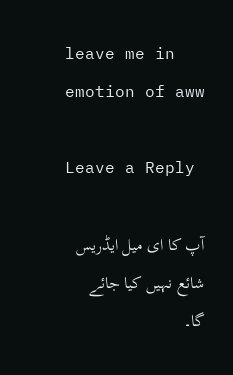leave me in emotion of aww

Leave a Reply

آپ کا ای میل ایڈریس شائع نہیں کیا جائے گا۔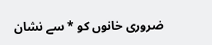ضروری خانوں کو * سے نشان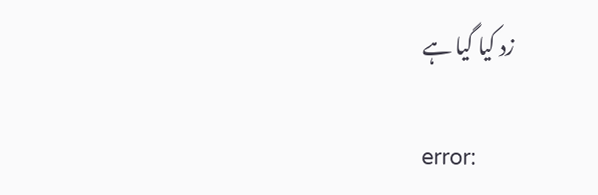زد کیا گیا ہے

error: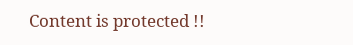Content is protected !!